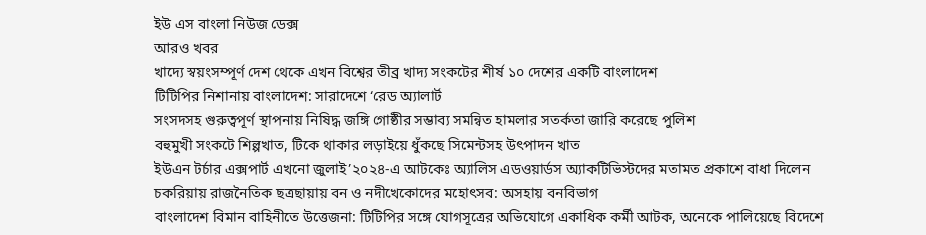ইউ এস বাংলা নিউজ ডেক্স
আরও খবর
খাদ্যে স্বয়ংসম্পূর্ণ দেশ থেকে এখন বিশ্বের তীব্র খাদ্য সংকটের শীর্ষ ১০ দেশের একটি বাংলাদেশ
টিটিপির নিশানায় বাংলাদেশ: সারাদেশে ‘রেড অ্যালার্ট
সংসদসহ গুরুত্বপূর্ণ স্থাপনায় নিষিদ্ধ জঙ্গি গোষ্ঠীর সম্ভাব্য সমন্বিত হামলার সতর্কতা জারি করেছে পুলিশ
বহুমুখী সংকটে শিল্পখাত, টিকে থাকার লড়াইয়ে ধুঁকছে সিমেন্টসহ উৎপাদন খাত
ইউএন টর্চার এক্সপার্ট এখনো জুলাই’২০২৪-এ আটকেঃ অ্যালিস এডওয়ার্ডস অ্যাকটিভিস্টদের মতামত প্রকাশে বাধা দিলেন
চকরিয়ায় রাজনৈতিক ছত্রছায়ায় বন ও নদীখেকোদের মহোৎসব: অসহায় বনবিভাগ
বাংলাদেশ বিমান বাহিনীতে উত্তেজনা: টিটিপির সঙ্গে যোগসূত্রের অভিযোগে একাধিক কর্মী আটক, অনেকে পালিয়েছে বিদেশে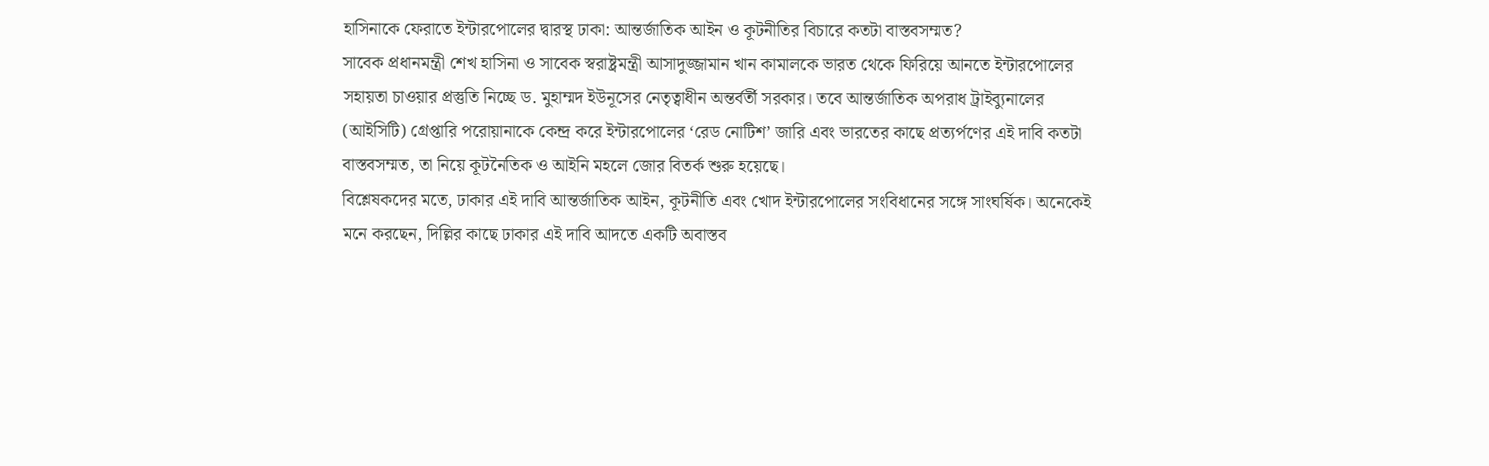হাসিনাকে ফেরাতে ইন্টারপোলের দ্বারস্থ ঢাকা: আন্তর্জাতিক আইন ও কূটনীতির বিচারে কতটা বাস্তবসম্মত?
সাবেক প্রধানমন্ত্রী শেখ হাসিনা ও সাবেক স্বরাষ্ট্রমন্ত্রী আসাদুজ্জামান খান কামালকে ভারত থেকে ফিরিয়ে আনতে ইন্টারপোলের সহায়তা চাওয়ার প্রস্তুতি নিচ্ছে ড. মুহাম্মদ ইউনূসের নেতৃত্বাধীন অন্তর্বর্তী সরকার। তবে আন্তর্জাতিক অপরাধ ট্রাইব্যুনালের (আইসিটি) গ্রেপ্তারি পরোয়ানাকে কেন্দ্র করে ইন্টারপোলের ‘রেড নোটিশ’ জারি এবং ভারতের কাছে প্রত্যর্পণের এই দাবি কতটা বাস্তবসম্মত, তা নিয়ে কূটনৈতিক ও আইনি মহলে জোর বিতর্ক শুরু হয়েছে।
বিশ্লেষকদের মতে, ঢাকার এই দাবি আন্তর্জাতিক আইন, কূটনীতি এবং খোদ ইন্টারপোলের সংবিধানের সঙ্গে সাংঘর্ষিক। অনেকেই মনে করছেন, দিল্লির কাছে ঢাকার এই দাবি আদতে একটি অবাস্তব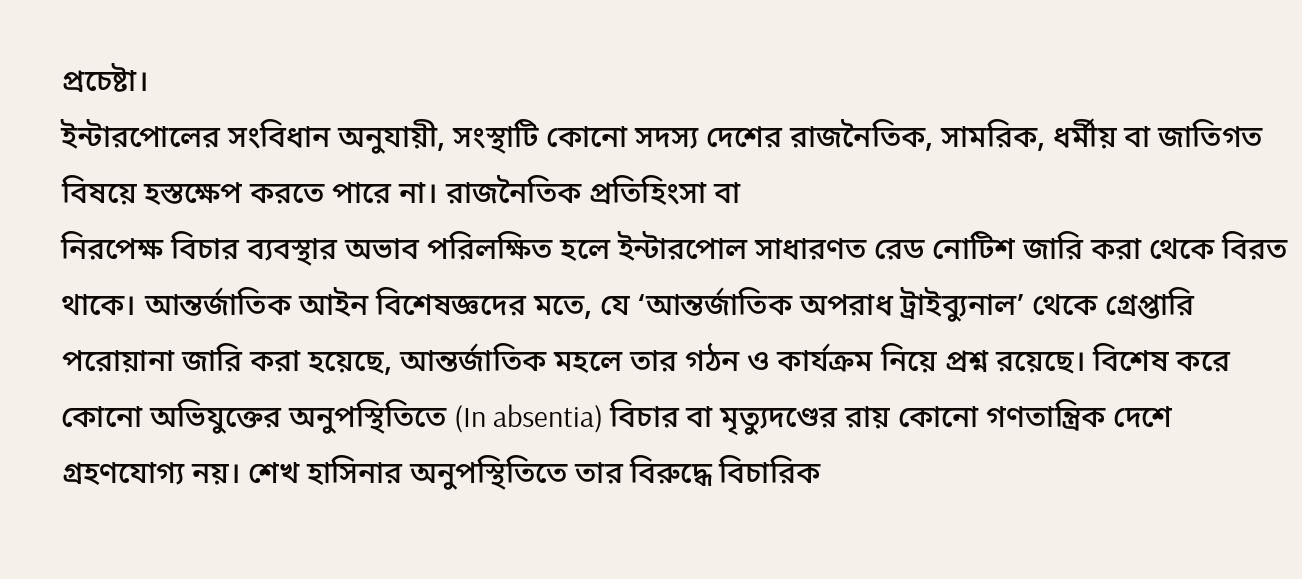প্রচেষ্টা।
ইন্টারপোলের সংবিধান অনুযায়ী, সংস্থাটি কোনো সদস্য দেশের রাজনৈতিক, সামরিক, ধর্মীয় বা জাতিগত বিষয়ে হস্তক্ষেপ করতে পারে না। রাজনৈতিক প্রতিহিংসা বা
নিরপেক্ষ বিচার ব্যবস্থার অভাব পরিলক্ষিত হলে ইন্টারপোল সাধারণত রেড নোটিশ জারি করা থেকে বিরত থাকে। আন্তর্জাতিক আইন বিশেষজ্ঞদের মতে, যে ‘আন্তর্জাতিক অপরাধ ট্রাইব্যুনাল’ থেকে গ্রেপ্তারি পরোয়ানা জারি করা হয়েছে, আন্তর্জাতিক মহলে তার গঠন ও কার্যক্রম নিয়ে প্রশ্ন রয়েছে। বিশেষ করে কোনো অভিযুক্তের অনুপস্থিতিতে (In absentia) বিচার বা মৃত্যুদণ্ডের রায় কোনো গণতান্ত্রিক দেশে গ্রহণযোগ্য নয়। শেখ হাসিনার অনুপস্থিতিতে তার বিরুদ্ধে বিচারিক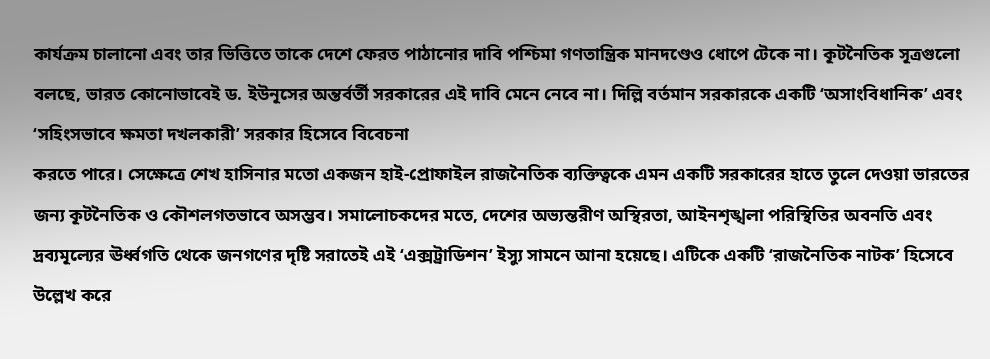কার্যক্রম চালানো এবং তার ভিত্তিতে তাকে দেশে ফেরত পাঠানোর দাবি পশ্চিমা গণতান্ত্রিক মানদণ্ডেও ধোপে টেকে না। কূটনৈতিক সূত্রগুলো বলছে, ভারত কোনোভাবেই ড. ইউনূসের অন্তর্বর্তী সরকারের এই দাবি মেনে নেবে না। দিল্লি বর্তমান সরকারকে একটি ‘অসাংবিধানিক’ এবং ‘সহিংসভাবে ক্ষমতা দখলকারী’ সরকার হিসেবে বিবেচনা
করতে পারে। সেক্ষেত্রে শেখ হাসিনার মতো একজন হাই-প্রোফাইল রাজনৈতিক ব্যক্তিত্বকে এমন একটি সরকারের হাতে তুলে দেওয়া ভারতের জন্য কূটনৈতিক ও কৌশলগতভাবে অসম্ভব। সমালোচকদের মতে, দেশের অভ্যন্তরীণ অস্থিরতা, আইনশৃঙ্খলা পরিস্থিতির অবনতি এবং দ্রব্যমূল্যের ঊর্ধ্বগতি থেকে জনগণের দৃষ্টি সরাতেই এই ‘এক্সট্রাডিশন’ ইস্যু সামনে আনা হয়েছে। এটিকে একটি ‘রাজনৈতিক নাটক’ হিসেবে উল্লেখ করে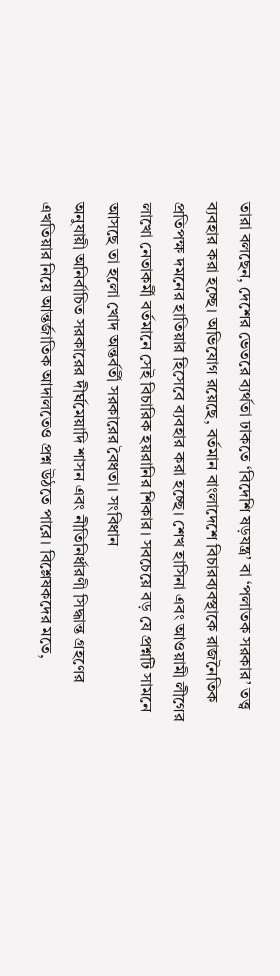তারা বলছেন, দেশের ভেতরে ব্যর্থতা ঢাকতে ‘বিদেশি ষড়যন্ত্র’ বা ‘পলাতক সরকার’ তত্ত্ব ব্যবহার করা হচ্ছে। অভিযোগ রয়েছে, বর্তমান বাংলাদেশে বিচারব্যবস্থাকে রাজনৈতিক প্রতিপক্ষ দমনের হাতিয়ার হিসেবে ব্যবহার করা হচ্ছে। শেখ হাসিনা এবং আওয়ামী লীগের লাখো নেতাকর্মী বর্তমানে সেই বিচারিক হয়রানির শিকার। সবচেয়ে বড় যে প্রশ্নটি সামনে আসছে তা হলো খোদ অন্তর্বর্তী সরকারের বৈধতা। সংবিধান
অনুযায়ী অনির্বাচিত সরকারের দীর্ঘমেয়াদি শাসন এবং নীতিনির্ধারণী সিদ্ধান্ত গ্রহণের এখতিয়ার নিয়ে আন্তর্জাতিক আদালতেও প্রশ্ন উঠতে পারে। বিশ্লেষকদের মতে,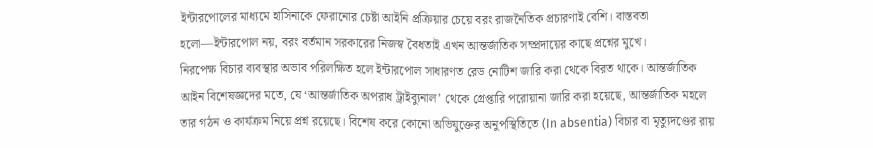ইন্টারপোলের মাধ্যমে হাসিনাকে ফেরানোর চেষ্টা আইনি প্রক্রিয়ার চেয়ে বরং রাজনৈতিক প্রচারণাই বেশি। বাস্তবতা হলো—ইন্টারপোল নয়, বরং বর্তমান সরকারের নিজস্ব বৈধতাই এখন আন্তর্জাতিক সম্প্রদায়ের কাছে প্রশ্নের মুখে।
নিরপেক্ষ বিচার ব্যবস্থার অভাব পরিলক্ষিত হলে ইন্টারপোল সাধারণত রেড নোটিশ জারি করা থেকে বিরত থাকে। আন্তর্জাতিক আইন বিশেষজ্ঞদের মতে, যে ‘আন্তর্জাতিক অপরাধ ট্রাইব্যুনাল’ থেকে গ্রেপ্তারি পরোয়ানা জারি করা হয়েছে, আন্তর্জাতিক মহলে তার গঠন ও কার্যক্রম নিয়ে প্রশ্ন রয়েছে। বিশেষ করে কোনো অভিযুক্তের অনুপস্থিতিতে (In absentia) বিচার বা মৃত্যুদণ্ডের রায়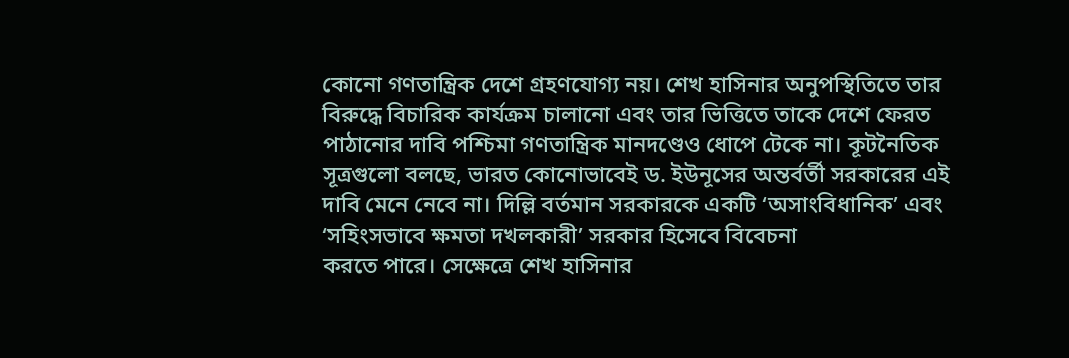কোনো গণতান্ত্রিক দেশে গ্রহণযোগ্য নয়। শেখ হাসিনার অনুপস্থিতিতে তার বিরুদ্ধে বিচারিক কার্যক্রম চালানো এবং তার ভিত্তিতে তাকে দেশে ফেরত পাঠানোর দাবি পশ্চিমা গণতান্ত্রিক মানদণ্ডেও ধোপে টেকে না। কূটনৈতিক সূত্রগুলো বলছে, ভারত কোনোভাবেই ড. ইউনূসের অন্তর্বর্তী সরকারের এই দাবি মেনে নেবে না। দিল্লি বর্তমান সরকারকে একটি ‘অসাংবিধানিক’ এবং ‘সহিংসভাবে ক্ষমতা দখলকারী’ সরকার হিসেবে বিবেচনা
করতে পারে। সেক্ষেত্রে শেখ হাসিনার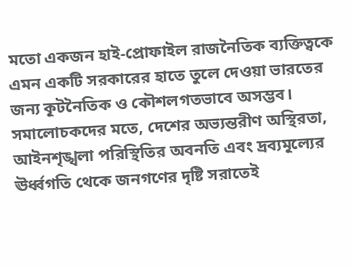মতো একজন হাই-প্রোফাইল রাজনৈতিক ব্যক্তিত্বকে এমন একটি সরকারের হাতে তুলে দেওয়া ভারতের জন্য কূটনৈতিক ও কৌশলগতভাবে অসম্ভব। সমালোচকদের মতে, দেশের অভ্যন্তরীণ অস্থিরতা, আইনশৃঙ্খলা পরিস্থিতির অবনতি এবং দ্রব্যমূল্যের ঊর্ধ্বগতি থেকে জনগণের দৃষ্টি সরাতেই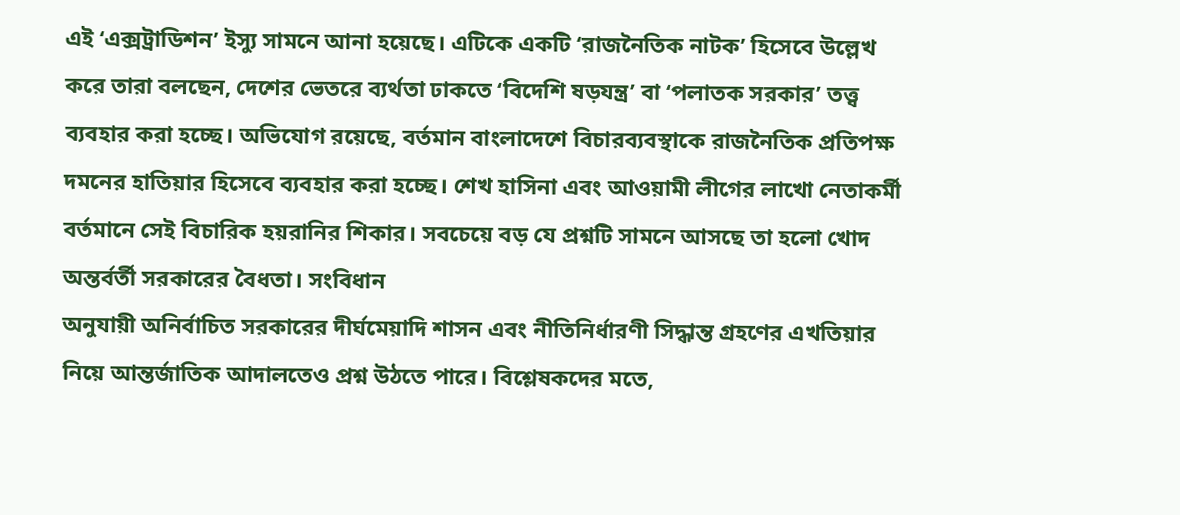এই ‘এক্সট্রাডিশন’ ইস্যু সামনে আনা হয়েছে। এটিকে একটি ‘রাজনৈতিক নাটক’ হিসেবে উল্লেখ করে তারা বলছেন, দেশের ভেতরে ব্যর্থতা ঢাকতে ‘বিদেশি ষড়যন্ত্র’ বা ‘পলাতক সরকার’ তত্ত্ব ব্যবহার করা হচ্ছে। অভিযোগ রয়েছে, বর্তমান বাংলাদেশে বিচারব্যবস্থাকে রাজনৈতিক প্রতিপক্ষ দমনের হাতিয়ার হিসেবে ব্যবহার করা হচ্ছে। শেখ হাসিনা এবং আওয়ামী লীগের লাখো নেতাকর্মী বর্তমানে সেই বিচারিক হয়রানির শিকার। সবচেয়ে বড় যে প্রশ্নটি সামনে আসছে তা হলো খোদ অন্তর্বর্তী সরকারের বৈধতা। সংবিধান
অনুযায়ী অনির্বাচিত সরকারের দীর্ঘমেয়াদি শাসন এবং নীতিনির্ধারণী সিদ্ধান্ত গ্রহণের এখতিয়ার নিয়ে আন্তর্জাতিক আদালতেও প্রশ্ন উঠতে পারে। বিশ্লেষকদের মতে,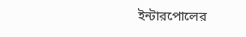ইন্টারপোলের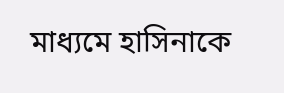মাধ্যমে হাসিনাকে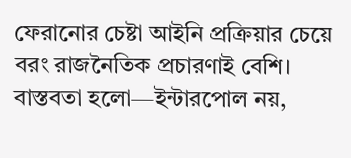ফেরানোর চেষ্টা আইনি প্রক্রিয়ার চেয়ে বরং রাজনৈতিক প্রচারণাই বেশি। বাস্তবতা হলো—ইন্টারপোল নয়,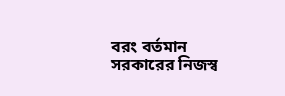বরং বর্তমান সরকারের নিজস্ব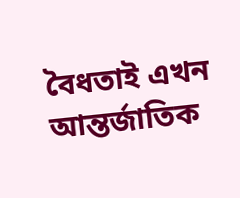বৈধতাই এখন আন্তর্জাতিক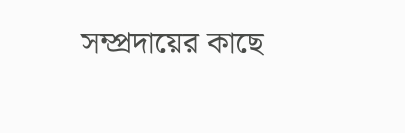সম্প্রদায়ের কাছে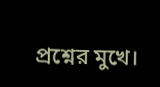প্রশ্নের মুখে।